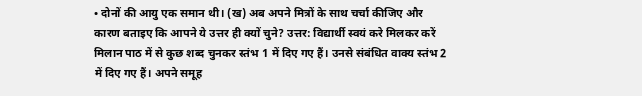• दोनों की आयु एक समान थी। (ख) अब अपने मित्रों के साथ चर्चा कीजिए और कारण बताइए कि आपने ये उत्तर ही क्यों चुने? उत्तर: विद्यार्थी स्वयं करे मिलकर करें मिलान पाठ में से कुछ शब्द चुनकर स्तंभ 1 में दिए गए हैं। उनसे संबंधित वाक्य स्तंभ 2 में दिए गए हैं। अपने समूह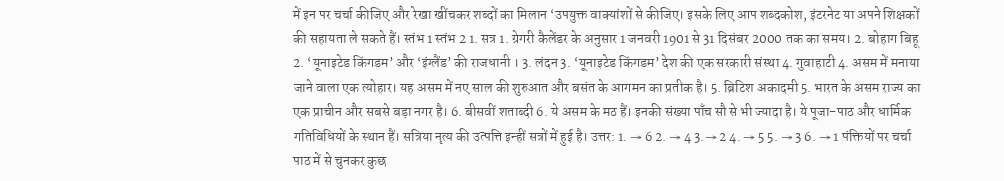में इन पर चर्चा कीजिए और रेखा खींचकर शब्दों का मिलान ‘उपयुक्त वाक्यांशों से कीजिए। इसके लिए आप शब्दकोश, इंटरनेट या अपने शिक्षकों की सहायता ले सकते हैं। स्तंभ 1 स्तंभ 2 1. सत्र 1. ग्रेगरी कैलेंडर के अनुसार 1 जनवरी 1901 से 31 दिसंबर 2000 तक का समय। 2. बोहाग बिहू 2. ‘यूनाइटेड किंगडम’ और ‘इंग्लैंड’ की राजधानी । 3. लंदन 3. ‘यूनाइटेड किंगडम’ देश की एक सरकारी संस्था 4. गुवाहाटी 4. असम में मनाया जाने वाला एक त्योहार। यह असम में नए साल की शुरुआत और बसंत के आगमन का प्रतीक है। 5. ब्रिटिश अकादमी 5. भारत के असम राज्य का एक प्राचीन और सबसे बड़ा नगर है। 6. बीसवीं शताब्दी 6. ये असम के मठ हैं। इनकी संख्या पाँच सौ से भी ज्यादा है। ये पूजा-पाठ और धार्मिक गतिविधियों के स्थान हैं। सत्रिया नृत्य की उत्पत्ति इन्हीं सत्रों में हुई है। उत्तर: 1. → 6 2. → 4 3.→ 2 4. → 5 5. → 3 6. → 1 पंक्तियों पर चर्चा पाठ में से चुनकर कुछ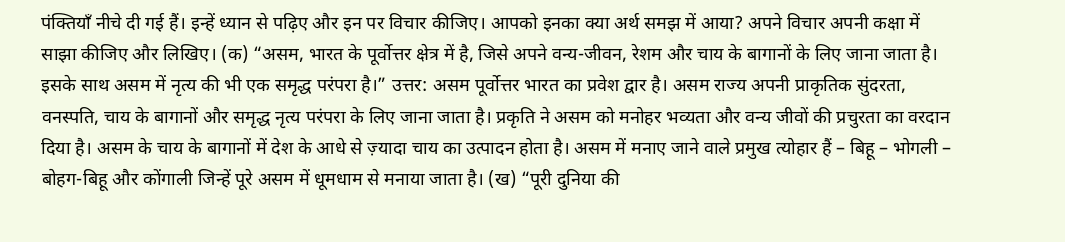पंक्तियाँ नीचे दी गई हैं। इन्हें ध्यान से पढ़िए और इन पर विचार कीजिए। आपको इनका क्या अर्थ समझ में आया? अपने विचार अपनी कक्षा में साझा कीजिए और लिखिए। (क) “असम, भारत के पूर्वोत्तर क्षेत्र में है, जिसे अपने वन्य-जीवन, रेशम और चाय के बागानों के लिए जाना जाता है। इसके साथ असम में नृत्य की भी एक समृद्ध परंपरा है।” उत्तर: असम पूर्वोत्तर भारत का प्रवेश द्वार है। असम राज्य अपनी प्राकृतिक सुंदरता, वनस्पति, चाय के बागानों और समृद्ध नृत्य परंपरा के लिए जाना जाता है। प्रकृति ने असम को मनोहर भव्यता और वन्य जीवों की प्रचुरता का वरदान दिया है। असम के चाय के बागानों में देश के आधे से ज़्यादा चाय का उत्पादन होता है। असम में मनाए जाने वाले प्रमुख त्योहार हैं – बिहू – भोगली – बोहग-बिहू और कोंगाली जिन्हें पूरे असम में धूमधाम से मनाया जाता है। (ख) “पूरी दुनिया की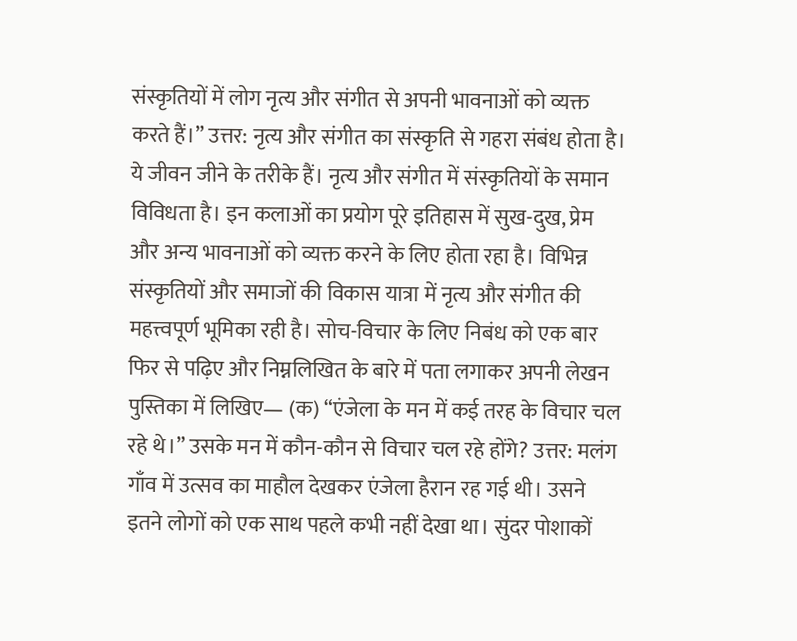संस्कृतियों में लोग नृत्य और संगीत से अपनी भावनाओं को व्यक्त करते हैं।” उत्तर: नृत्य और संगीत का संस्कृति से गहरा संबंध होता है। ये जीवन जीने के तरीके हैं। नृत्य और संगीत में संस्कृतियों के समान विविधता है। इन कलाओं का प्रयोग पूरे इतिहास में सुख-दुख, प्रेम और अन्य भावनाओं को व्यक्त करने के लिए होता रहा है। विभिन्न संस्कृतियों और समाजों की विकास यात्रा में नृत्य और संगीत की महत्त्वपूर्ण भूमिका रही है। सोच-विचार के लिए निबंध को एक बार फिर से पढ़िए और निम्नलिखित के बारे में पता लगाकर अपनी लेखन पुस्तिका में लिखिए— (क) “एंजेला के मन में कई तरह के विचार चल रहे थे।” उसके मन में कौन-कौन से विचार चल रहे होंगे? उत्तर: मलंग गाँव में उत्सव का माहौल देखकर एंजेला हैरान रह गई थी। उसने इतने लोगों को एक साथ पहले कभी नहीं देखा था। सुंदर पोशाकों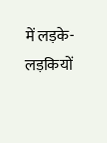में लड़के-लड़कियों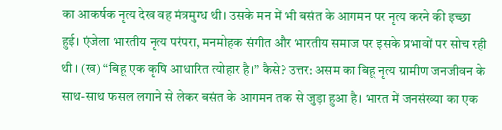का आकर्षक नृत्य देख वह मंत्रमुग्ध थी। उसके मन में भी बसंत के आगमन पर नृत्य करने की इच्छा हुई। एंजेला भारतीय नृत्य परंपरा, मनमोहक संगीत और भारतीय समाज पर इसके प्रभावों पर सोच रही थी । (ख) “बिहू एक कृषि आधारित त्योहार है।” कैसे? उत्तर: असम का बिहू नृत्य ग्रामीण जनजीवन के साथ-साथ फसल लगाने से लेकर बसंत के आगमन तक से जुड़ा हुआ है। भारत में जनसंख्या का एक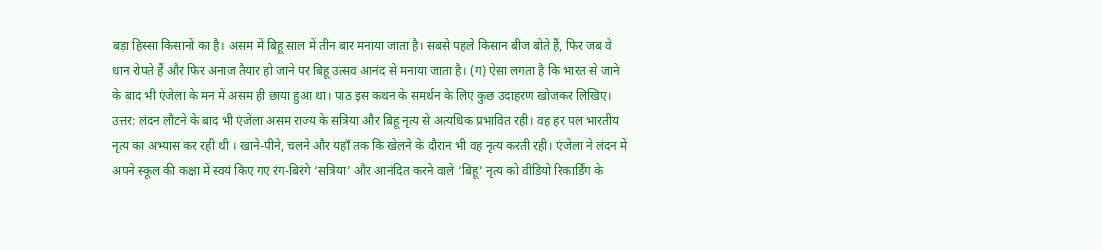बड़ा हिस्सा किसानों का है। असम में बिहू साल में तीन बार मनाया जाता है। सबसे पहले किसान बीज बोते हैं, फिर जब वे धान रोपते हैं और फिर अनाज तैयार हो जाने पर बिहू उत्सव आनंद से मनाया जाता है। (ग) ऐसा लगता है कि भारत से जाने के बाद भी एंजेला के मन में असम ही छाया हुआ था। पाठ इस कथन के समर्थन के लिए कुछ उदाहरण खोजकर लिखिए। उत्तर: लंदन लौटने के बाद भी एंजेला असम राज्य के सत्रिया और बिहू नृत्य से अत्यधिक प्रभावित रही। वह हर पल भारतीय नृत्य का अभ्यास कर रही थी । खाने-पीने, चलने और यहाँ तक कि खेलने के दौरान भी वह नृत्य करती रही। एंजेला ने लंदन में अपने स्कूल की कक्षा में स्वयं किए गए रंग-बिरंगे ‘सत्रिया’ और आनंदित करने वाले ‘बिहू’ नृत्य को वीडियो रिकार्डिंग के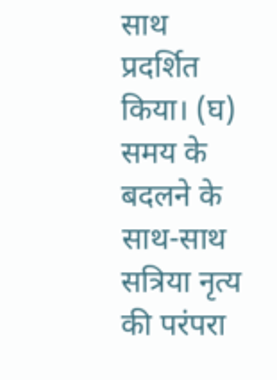साथ प्रदर्शित किया। (घ) समय के बदलने के साथ-साथ सत्रिया नृत्य की परंपरा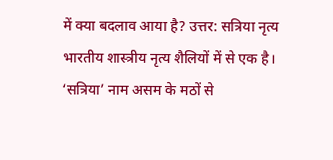में क्या बदलाव आया है? उत्तर: सत्रिया नृत्य भारतीय शास्त्रीय नृत्य शैलियों में से एक है। ‘सत्रिया’ नाम असम के मठों से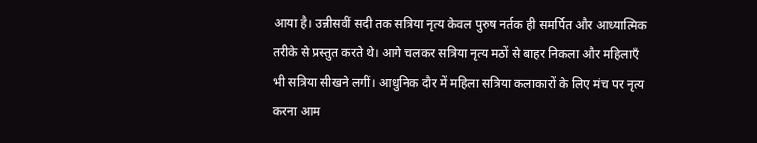आया है। उन्नीसवीं सदी तक सत्रिया नृत्य केवल पुरुष नर्तक ही समर्पित और आध्यात्मिक तरीके से प्रस्तुत करते थे। आगे चलकर सत्रिया नृत्य मठों से बाहर निकला और महिलाएँ भी सत्रिया सीखने लगीं। आधुनिक दौर में महिला सत्रिया कलाकारों के लिए मंच पर नृत्य करना आम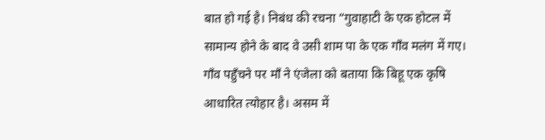बात हो गई है। निबंध की रचना “गुवाहाटी के एक होटल में सामान्य होने के बाद वे उसी शाम पा के एक गाँव मलंग में गए। गाँव पहुँचने पर माँ ने एंजेला को बताया कि बिहू एक कृषि आधारित त्योहार है। असम में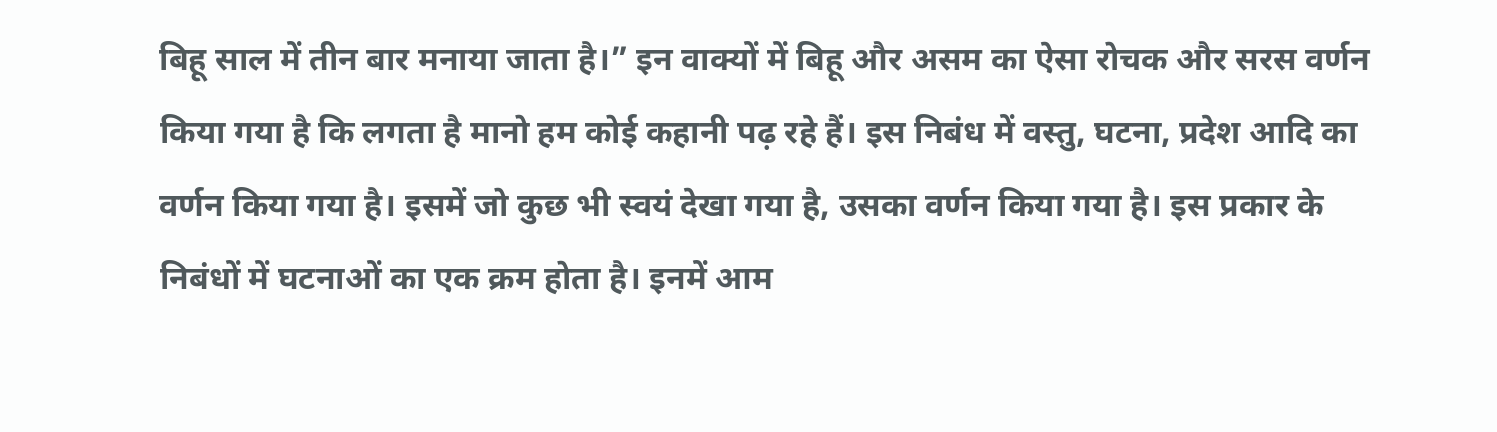बिहू साल में तीन बार मनाया जाता है।” इन वाक्यों में बिहू और असम का ऐसा रोचक और सरस वर्णन किया गया है कि लगता है मानो हम कोई कहानी पढ़ रहे हैं। इस निबंध में वस्तु, घटना, प्रदेश आदि का वर्णन किया गया है। इसमें जो कुछ भी स्वयं देखा गया है, उसका वर्णन किया गया है। इस प्रकार के निबंधों में घटनाओं का एक क्रम होता है। इनमें आम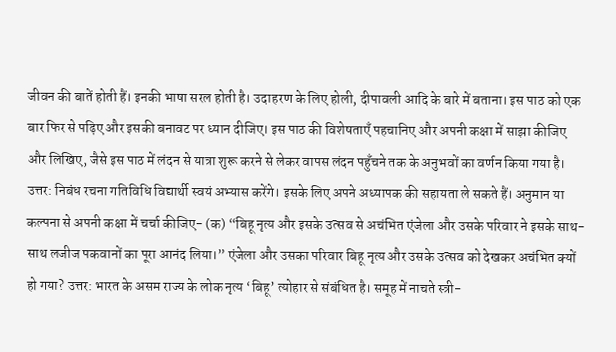जीवन की बातें होती हैं। इनकी भाषा सरल होती है। उदाहरण के लिए होली, दीपावली आदि के बारे में बताना। इस पाठ को एक बार फिर से पढ़िए और इसकी बनावट पर ध्यान दीजिए। इस पाठ की विशेषताएँ पहचानिए और अपनी कक्षा में साझा कीजिए और लिखिए, जैसे इस पाठ में लंदन से यात्रा शुरू करने से लेकर वापस लंदन पहुँचने तक के अनुभवों का वर्णन किया गया है। उत्तर: निबंध रचना गतिविधि विद्यार्थी स्वयं अभ्यास करेंगे। इसके लिए अपने अध्यापक की सहायता ले सकते हैं। अनुमान या कल्पना से अपनी कक्षा में चर्चा कीजिए- (क) “बिहू नृत्य और इसके उत्सव से अचंभित एंजेला और उसके परिवार ने इसके साथ-साथ लजीज पकवानों का पूरा आनंद लिया।” एंजेला और उसका परिवार बिहू नृत्य और उसके उत्सव को देखकर अचंभित क्यों हो गया? उत्तर: भारत के असम राज्य के लोक नृत्य ‘बिहू’ त्योहार से संबंधित है। समूह में नाचते स्त्री-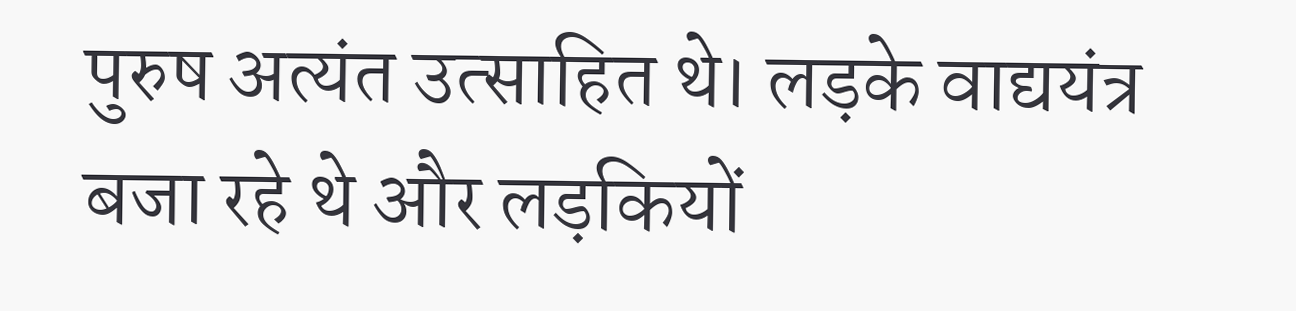पुरुष अत्यंत उत्साहित थे। लड़के वाद्ययंत्र बजा रहे थे और लड़कियों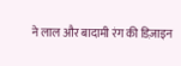ने लाल और बादामी रंग की डिज़ाइन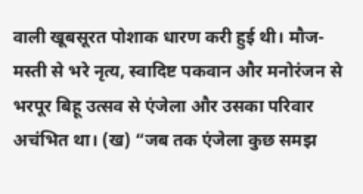वाली खूबसूरत पोशाक धारण करी हुई थी। मौज-मस्ती से भरे नृत्य, स्वादिष्ट पकवान और मनोरंजन से भरपूर बिहू उत्सव से एंजेला और उसका परिवार अचंभित था। (ख) “जब तक एंजेला कुछ समझ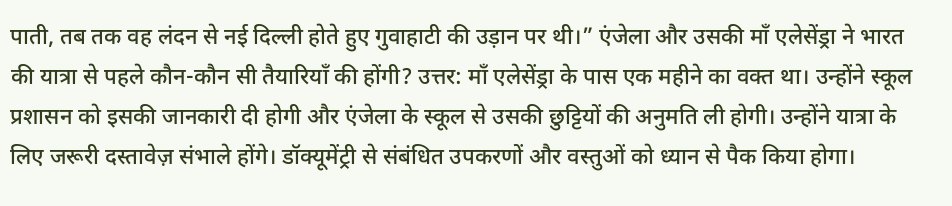पाती, तब तक वह लंदन से नई दिल्ली होते हुए गुवाहाटी की उड़ान पर थी।” एंजेला और उसकी माँ एलेसेंड्रा ने भारत की यात्रा से पहले कौन-कौन सी तैयारियाँ की होंगी? उत्तर: माँ एलेसेंड्रा के पास एक महीने का वक्त था। उन्होंने स्कूल प्रशासन को इसकी जानकारी दी होगी और एंजेला के स्कूल से उसकी छुट्टियों की अनुमति ली होगी। उन्होंने यात्रा के लिए जरूरी दस्तावेज़ संभाले होंगे। डॉक्यूमेंट्री से संबंधित उपकरणों और वस्तुओं को ध्यान से पैक किया होगा।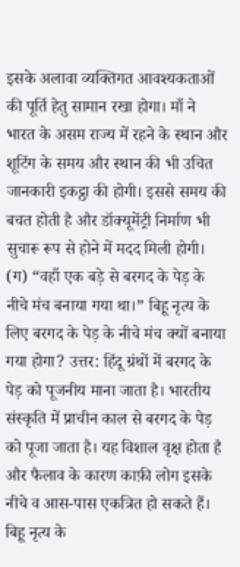इसके अलावा व्यक्तिगत आवश्यकताओं की पूर्ति हेतु सामान रखा होगा। माँ ने भारत के असम राज्य में रहने के स्थान और शूटिंग के समय और स्थान की भी उचित जानकारी इकट्ठा की होगी। इससे समय की बचत होती है और डॉक्यूमेंट्री निर्माण भी सुचारू रूप से होने में मदद मिली होगी। (ग) “वहाँ एक बड़े से बरगद के पेड़ के नीचे मंच बनाया गया था।” बिहू नृत्य के लिए बरगद के पेड़ के नीचे मंच क्यों बनाया गया होगा? उत्तर: हिंदू ग्रंथों में बरगद के पेड़ को पूजनीय माना जाता है। भारतीय संस्कृति में प्राचीन काल से बरगद के पेड़ को पूजा जाता है। यह विशाल वृक्ष होता है और फैलाव के कारण काफ़ी लोग इसके नीचे व आस-पास एकत्रित हो सकते हैं। बिहू नृत्य के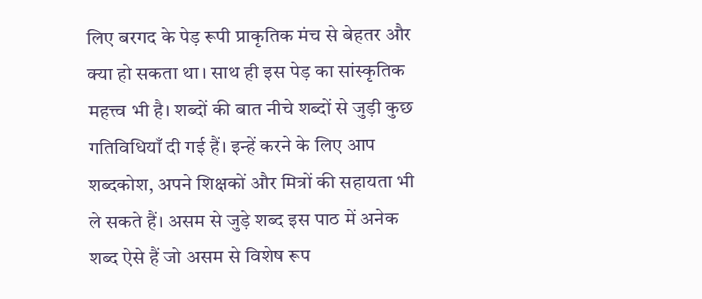लिए बरगद के पेड़ रूपी प्राकृतिक मंच से बेहतर और क्या हो सकता था। साथ ही इस पेड़ का सांस्कृतिक महत्त्व भी है। शब्दों की बात नीचे शब्दों से जुड़ी कुछ गतिविधियाँ दी गई हैं। इन्हें करने के लिए आप शब्दकोश, अपने शिक्षकों और मित्रों की सहायता भी ले सकते हैं। असम से जुड़े शब्द इस पाठ में अनेक शब्द ऐसे हैं जो असम से विशेष रूप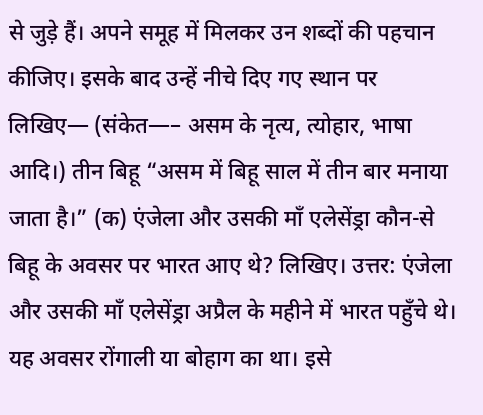से जुड़े हैं। अपने समूह में मिलकर उन शब्दों की पहचान कीजिए। इसके बाद उन्हें नीचे दिए गए स्थान पर लिखिए— (संकेत—– असम के नृत्य, त्योहार, भाषा आदि।) तीन बिहू “असम में बिहू साल में तीन बार मनाया जाता है।” (क) एंजेला और उसकी माँ एलेसेंड्रा कौन-से बिहू के अवसर पर भारत आए थे? लिखिए। उत्तर: एंजेला और उसकी माँ एलेसेंड्रा अप्रैल के महीने में भारत पहुँचे थे। यह अवसर रोंगाली या बोहाग का था। इसे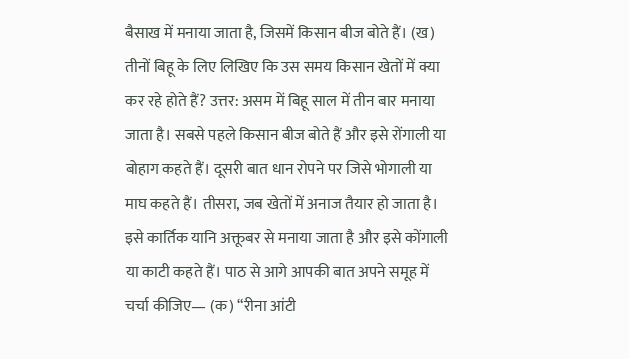बैसाख में मनाया जाता है, जिसमें किसान बीज बोते हैं। (ख) तीनों बिहू के लिए लिखिए कि उस समय किसान खेतों में क्या कर रहे होते हैं? उत्तर: असम में बिहू साल में तीन बार मनाया जाता है। सबसे पहले किसान बीज बोते हैं और इसे रोंगाली या बोहाग कहते हैं। दूसरी बात धान रोपने पर जिसे भोगाली या माघ कहते हैं। तीसरा, जब खेतों में अनाज तैयार हो जाता है। इसे कार्तिक यानि अक्तूबर से मनाया जाता है और इसे कोंगाली या काटी कहते हैं। पाठ से आगे आपकी बात अपने समूह में चर्चा कीजिए— (क) “रीना आंटी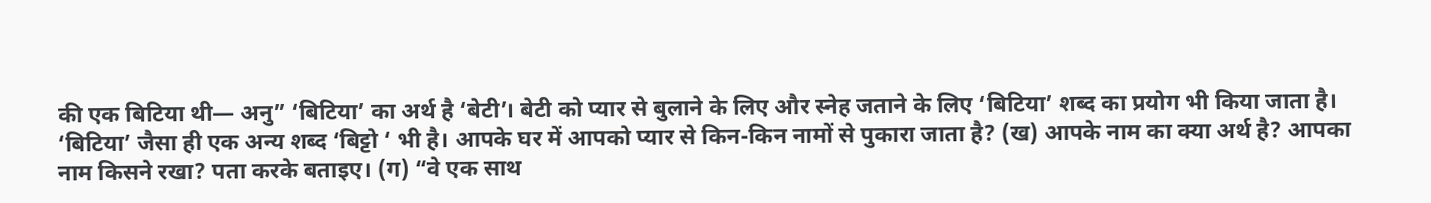की एक बिटिया थी— अनु” ‘बिटिया’ का अर्थ है ‘बेटी’। बेटी को प्यार से बुलाने के लिए और स्नेह जताने के लिए ‘बिटिया’ शब्द का प्रयोग भी किया जाता है। ‘बिटिया’ जैसा ही एक अन्य शब्द ‘बिट्टो ‘ भी है। आपके घर में आपको प्यार से किन-किन नामों से पुकारा जाता है? (ख) आपके नाम का क्या अर्थ है? आपका नाम किसने रखा? पता करके बताइए। (ग) “वे एक साथ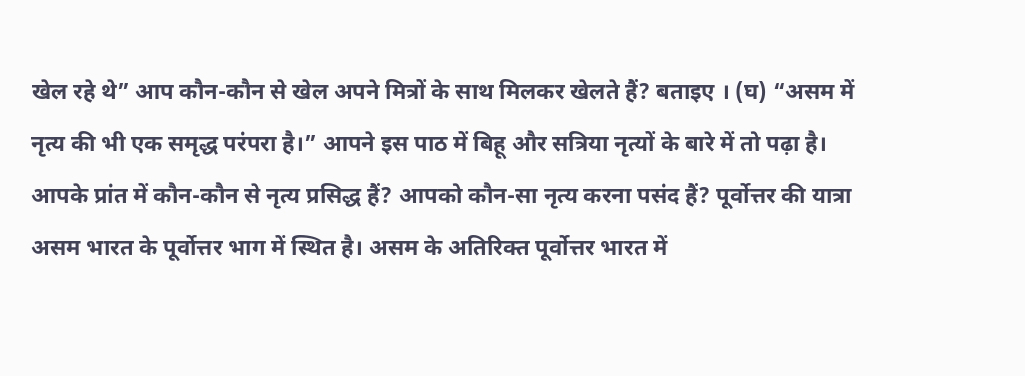खेल रहे थे” आप कौन-कौन से खेल अपने मित्रों के साथ मिलकर खेलते हैं? बताइए । (घ) “असम में नृत्य की भी एक समृद्ध परंपरा है।” आपने इस पाठ में बिहू और सत्रिया नृत्यों के बारे में तो पढ़ा है। आपके प्रांत में कौन-कौन से नृत्य प्रसिद्ध हैं? आपको कौन-सा नृत्य करना पसंद हैं? पूर्वोत्तर की यात्रा असम भारत के पूर्वोत्तर भाग में स्थित है। असम के अतिरिक्त पूर्वोत्तर भारत में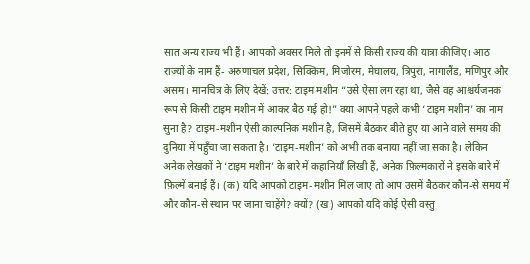सात अन्य राज्य भी हैं। आपको अवसर मिले तो इनमें से किसी राज्य की यात्रा कीजिए। आठ राज्यों के नाम हैं- अरुणाचल प्रदेश, सिक्किम, मिजोरम, मेघालय, त्रिपुरा, नागालैंड, मणिपुर और असम। मानचित्र के लिए देखें: उत्तर: टाइम मशीन “उसे ऐसा लग रहा था, जैसे वह आश्चर्यजनक रूप से किसी टाइम मशीन में आकर बैठ गई हो!” क्या आपने पहले कभी ‘टाइम मशीन’ का नाम सुना है? टाइम-मशीन ऐसी काल्पनिक मशीन है, जिसमें बैठकर बीते हुए या आने वाले समय की दुनिया में पहुँचा जा सकता है। ‘टाइम-मशीन’ को अभी तक बनाया नहीं जा सका है। लेकिन अनेक लेखकों ने ‘टाइम मशीन’ के बारे में कहानियाँ लिखी हैं, अनेक फ़िल्मकारों ने इसके बारे में फ़िल्में बनाई हैं। (क) यदि आपको टाइम-मशीन मिल जाए तो आप उसमें बैठकर कौन-से समय में और कौन-से स्थान पर जाना चाहेंगे? क्यों? (ख) आपको यदि कोई ऐसी वस्तु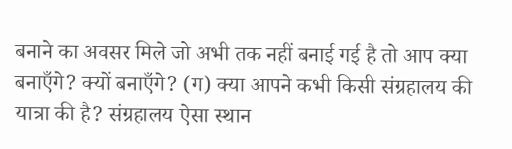बनाने का अवसर मिले जो अभी तक नहीं बनाई गई है तो आप क्या बनाएँगे? क्यों बनाएँगे? (ग) क्या आपने कभी किसी संग्रहालय की यात्रा की है? संग्रहालय ऐसा स्थान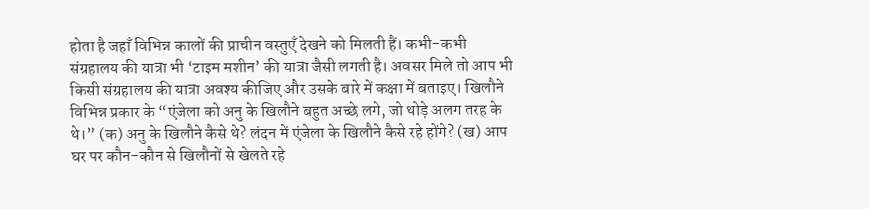होता है जहाँ विभिन्न कालों की प्राचीन वस्तुएँ देखने को मिलती हैं। कभी-कभी संग्रहालय की यात्रा भी ‘टाइम मशीन’ की यात्रा जैसी लगती है। अवसर मिले तो आप भी किसी संग्रहालय की यात्रा अवश्य कीजिए और उसके बारे में कक्षा में बताइए। खिलौने विभिन्न प्रकार के “एंजेला को अनु के खिलौने बहुत अच्छे लगे, जो थोड़े अलग तरह के थे।” (क) अनु के खिलौने कैसे थे? लंदन में एंजेला के खिलौने कैसे रहे होंगे? (ख) आप घर पर कौन-कौन से खिलौनों से खेलते रहे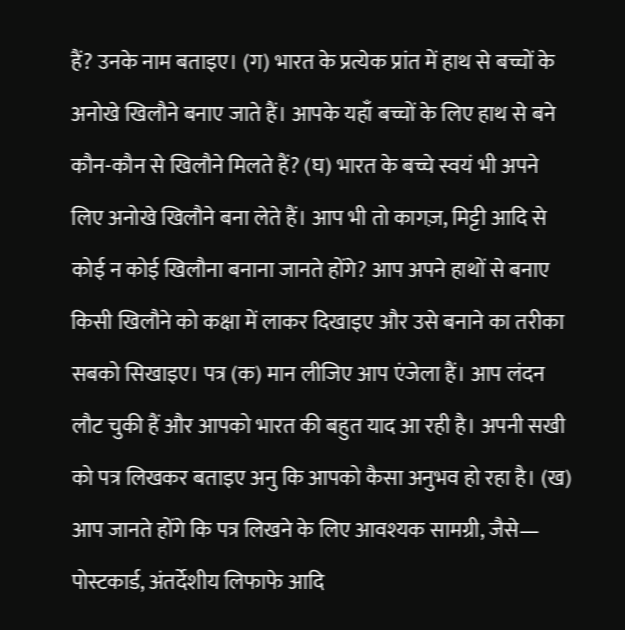हैं? उनके नाम बताइए। (ग) भारत के प्रत्येक प्रांत में हाथ से बच्चों के अनोखे खिलौने बनाए जाते हैं। आपके यहाँ बच्चों के लिए हाथ से बने कौन-कौन से खिलौने मिलते हैं? (घ) भारत के बच्चे स्वयं भी अपने लिए अनोखे खिलौने बना लेते हैं। आप भी तो कागज़, मिट्टी आदि से कोई न कोई खिलौना बनाना जानते होंगे? आप अपने हाथों से बनाए किसी खिलौने को कक्षा में लाकर दिखाइए और उसे बनाने का तरीका सबको सिखाइए। पत्र (क) मान लीजिए आप एंजेला हैं। आप लंदन लौट चुकी हैं और आपको भारत की बहुत याद आ रही है। अपनी सखी को पत्र लिखकर बताइए अनु कि आपको कैसा अनुभव हो रहा है। (ख) आप जानते होंगे कि पत्र लिखने के लिए आवश्यक सामग्री, जैसे— पोस्टकार्ड, अंतर्देशीय लिफाफे आदि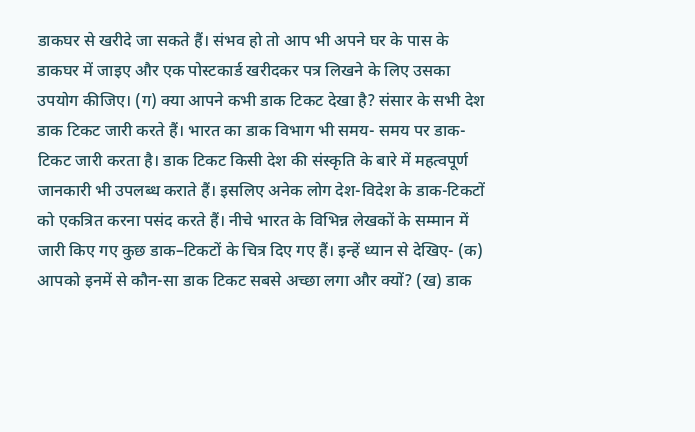डाकघर से खरीदे जा सकते हैं। संभव हो तो आप भी अपने घर के पास के डाकघर में जाइए और एक पोस्टकार्ड खरीदकर पत्र लिखने के लिए उसका उपयोग कीजिए। (ग) क्या आपने कभी डाक टिकट देखा है? संसार के सभी देश डाक टिकट जारी करते हैं। भारत का डाक विभाग भी समय- समय पर डाक-टिकट जारी करता है। डाक टिकट किसी देश की संस्कृति के बारे में महत्वपूर्ण जानकारी भी उपलब्ध कराते हैं। इसलिए अनेक लोग देश-विदेश के डाक-टिकटों को एकत्रित करना पसंद करते हैं। नीचे भारत के विभिन्न लेखकों के सम्मान में जारी किए गए कुछ डाक–टिकटों के चित्र दिए गए हैं। इन्हें ध्यान से देखिए- (क) आपको इनमें से कौन-सा डाक टिकट सबसे अच्छा लगा और क्यों? (ख) डाक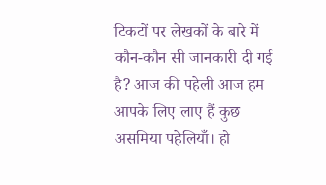टिकटों पर लेखकों के बारे में कौन-कौन सी जानकारी दी गई है? आज की पहेली आज हम आपके लिए लाए हैं कुछ असमिया पहेलियाँ। हो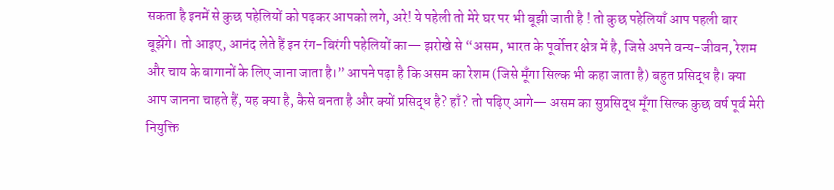सकता है इनमें से कुछ पहेलियों को पढ़कर आपको लगे, अरे! ये पहेली तो मेरे घर पर भी बूझी जाती है ! तो कुछ पहेलियाँ आप पहली बार बूझेंगे। तो आइए, आनंद लेते हैं इन रंग-बिरंगी पहेलियों का— झरोखे से “असम, भारत के पूर्वोत्तर क्षेत्र में है, जिसे अपने वन्य-जीवन, रेशम और चाय के बागानों के लिए जाना जाता है।” आपने पढ़ा है कि असम का रेशम (जिसे मूँगा सिल्क भी कहा जाता है) बहुत प्रसिद्ध है। क्या आप जानना चाहते हैं, यह क्या है, कैसे बनता है और क्यों प्रसिद्ध है? हाँ? तो पढ़िए आगे— असम का सुप्रसिद्ध मूँगा सिल्क कुछ वर्ष पूर्व मेरी नियुक्ति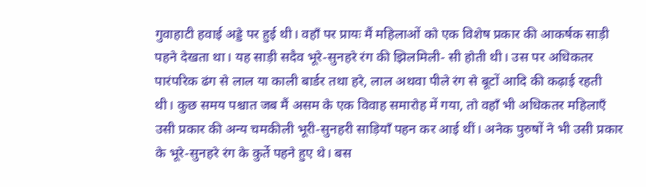गुवाहाटी हवाई अड्डे पर हुई थी। वहाँ पर प्रायः मैं महिलाओं को एक विशेष प्रकार की आकर्षक साड़ी पहने देखता था। यह साड़ी सदैव भूरे-सुनहरे रंग की झिलमिली- सी होती थी। उस पर अधिकतर पारंपरिक ढंग से लाल या काली बार्डर तथा हरे, लाल अथवा पीले रंग से बूटों आदि की कढ़ाई रहती थी। कुछ समय पश्चात जब मैं असम के एक विवाह समारोह में गया, तो वहाँ भी अधिकतर महिलाएँ उसी प्रकार की अन्य चमकीली भूरी-सुनहरी साड़ियाँ पहन कर आई थीं। अनेक पुरुषों ने भी उसी प्रकार के भूरे-सुनहरे रंग के कुर्ते पहने हुए थे। बस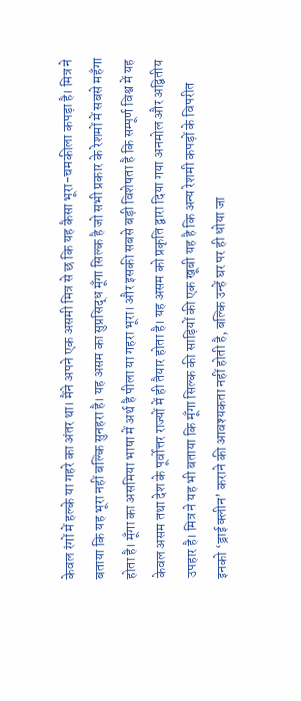केवल रंगों में हल्के या गहरे का अंतर था। मैंने अपने एक असमी मित्र से छ कि यह कैसा भूरा-चमकीला कपड़ा है। मित्र ने बताया कि यह भूरा नहीं बल्कि सुनहरा है। यह असम का सुप्रसिद्ध मूँगा सिल्क है जो सभी प्रकार के रेशमों में सबसे महँगा होता है। मूँगा का असमिया भाषा में अर्थ है पीला या गहरा भूरा। और इसकी सबसे बड़ी विशेषता है कि सम्पूर्ण विश्व में यह केवल असम तथा देश के पूर्वोत्तर राज्यों में ही तैयार होता है। यह असम को प्रकृति द्वारा दिया गया अनमोल और अद्वितीय उपहार है। मित्र ने यह भी बताया कि मूँगा सिल्क की साड़ियों की एक खूबी यह है कि अन्य रेशमी कपड़ों के विपरीत इनको ‘ड्राई क्लीन’ कराने की आवश्यकता नहीं होती है, बल्कि उन्हें घर पर ही धोया जा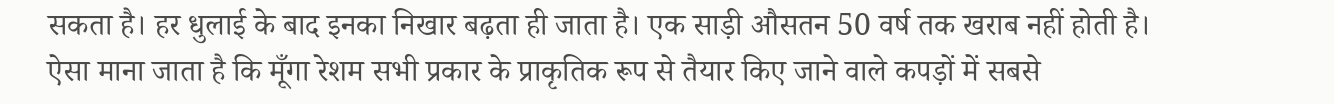सकता है। हर धुलाई के बाद इनका निखार बढ़ता ही जाता है। एक साड़ी औसतन 50 वर्ष तक खराब नहीं होती है। ऐसा माना जाता है कि मूँगा रेशम सभी प्रकार के प्राकृतिक रूप से तैयार किए जाने वाले कपड़ों में सबसे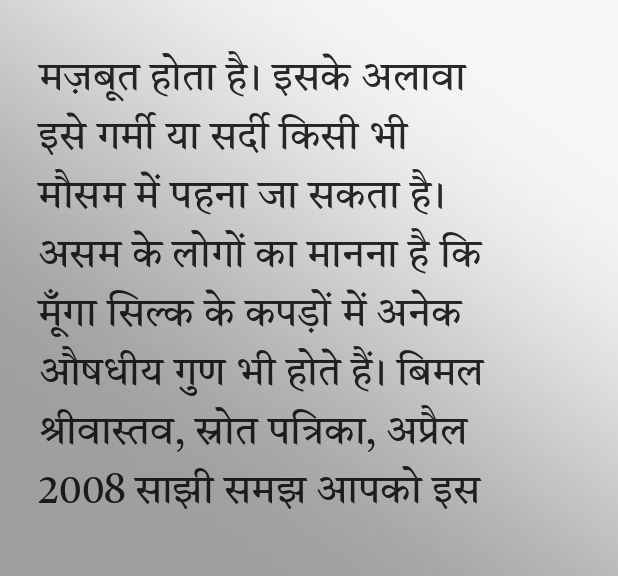मज़बूत होता है। इसके अलावा इसे गर्मी या सर्दी किसी भी मौसम में पहना जा सकता है। असम के लोगों का मानना है कि मूँगा सिल्क के कपड़ों में अनेक औषधीय गुण भी होते हैं। बिमल श्रीवास्तव, स्रोत पत्रिका, अप्रैल 2008 साझी समझ आपको इस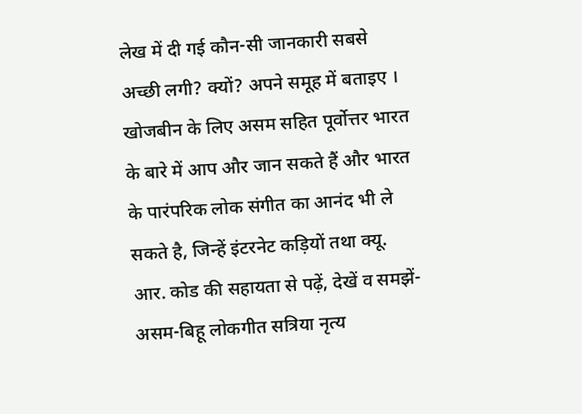लेख में दी गई कौन-सी जानकारी सबसे अच्छी लगी? क्यों? अपने समूह में बताइए । खोजबीन के लिए असम सहित पूर्वोत्तर भारत के बारे में आप और जान सकते हैं और भारत के पारंपरिक लोक संगीत का आनंद भी ले सकते है, जिन्हें इंटरनेट कड़ियों तथा क्यू. आर. कोड की सहायता से पढ़ें, देखें व समझें- असम-बिहू लोकगीत सत्रिया नृत्य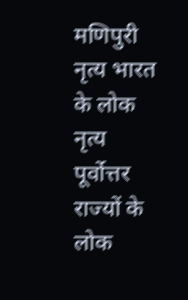मणिपुरी नृत्य भारत के लोक नृत्य पूर्वोत्तर राज्यों के लोक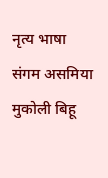नृत्य भाषा संगम असमिया मुकोली बिहू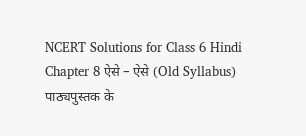NCERT Solutions for Class 6 Hindi Chapter 8 ऐसे – ऐसे (Old Syllabus) पाठ्यपुस्तक के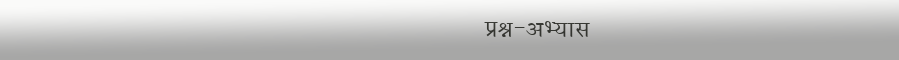प्रश्न-अभ्यास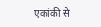एकांकी से